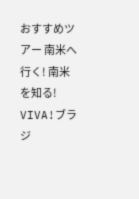おすすめツアー 南米へ行く! 南米を知る! VIVA!ブラジ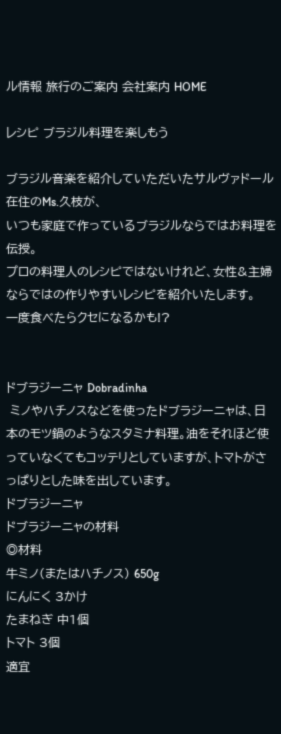ル情報 旅行のご案内 会社案内 HOME

レシピ ブラジル料理を楽しもう

ブラジル音楽を紹介していただいたサルヴァドール在住のMs.久枝が、
いつも家庭で作っているブラジルならではお料理を伝授。
プロの料理人のレシピではないけれど、女性&主婦ならではの作りやすいレシピを紹介いたします。
一度食べたらクセになるかも!?


ドブラジーニャ Dobradinha
 ミノやハチノスなどを使ったドブラジーニャは、日本のモツ鍋のようなスタミナ料理。油をそれほど使っていなくてもコッテリとしていますが、トマトがさっぱりとした味を出しています。
ドブラジーニャ
ドブラジーニャの材料
◎材料
牛ミノ(またはハチノス) 650g
にんにく 3かけ
たまねぎ 中1個
トマト 3個
適宜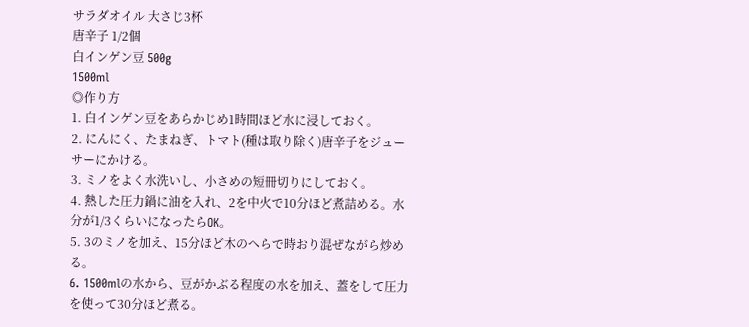サラダオイル 大さじ3杯
唐辛子 1/2個
白インゲン豆 500g
1500ml
◎作り方
1. 白インゲン豆をあらかじめ1時間ほど水に浸しておく。
2. にんにく、たまねぎ、トマト(種は取り除く)唐辛子をジューサーにかける。
3. ミノをよく水洗いし、小さめの短冊切りにしておく。
4. 熱した圧力鍋に油を入れ、2を中火で10分ほど煮詰める。水分が1/3くらいになったらOK。
5. 3のミノを加え、15分ほど木のへらで時おり混ぜながら炒める。
6. 1500mlの水から、豆がかぶる程度の水を加え、蓋をして圧力を使って30分ほど煮る。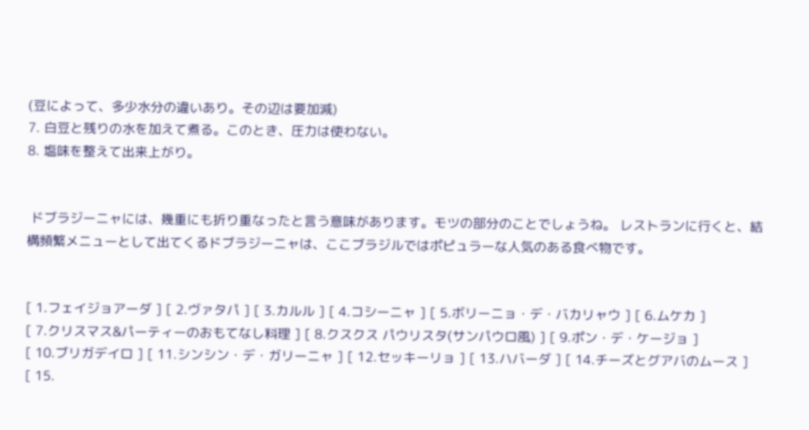(豆によって、多少水分の違いあり。その辺は要加減)
7. 白豆と残りの水を加えて煮る。このとき、圧力は使わない。
8. 塩味を整えて出来上がり。


 ドブラジーニャには、幾重にも折り重なったと言う意味があります。モツの部分のことでしょうね。 レストランに行くと、結構頻繁メニューとして出てくるドブラジーニャは、ここブラジルではポピュラーな人気のある食べ物です。


[ 1.フェイジョアーダ ] [ 2.ヴァタパ ] [ 3.カルル ] [ 4.コシーニャ ] [ 5.ボリーニョ・デ・バカリャウ ] [ 6.ムケカ ]
[ 7.クリスマス&パーティーのおもてなし料理 ] [ 8.クスクス パウリスタ(サンパウロ風) ] [ 9.ポン・デ・ケージョ ]
[ 10.ブリガデイロ ] [ 11.シンシン・デ・ガリーニャ ] [ 12.セッキーリョ ] [ 13.ハバーダ ] [ 14.チーズとグアバのムース ]
[ 15.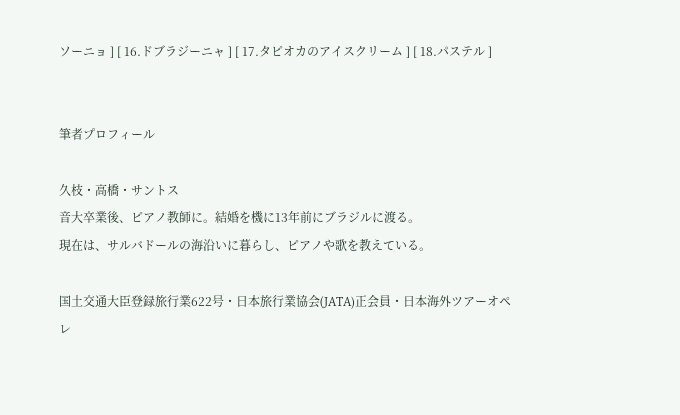ソーニョ ] [ 16.ドブラジーニャ ] [ 17.タピオカのアイスクリーム ] [ 18.パステル ]


筆者プロフィール

久枝・高橋・サントス
音大卒業後、ピアノ教師に。結婚を機に13年前にブラジルに渡る。
現在は、サルバドールの海沿いに暮らし、ピアノや歌を教えている。

国土交通大臣登録旅行業622号・日本旅行業協会(JATA)正会員・日本海外ツアーオペレ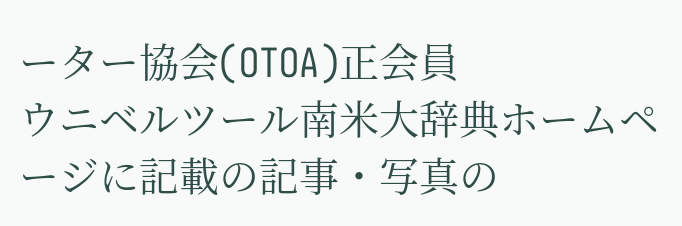ーター協会(OTOA)正会員
ウニベルツール南米大辞典ホームページに記載の記事・写真の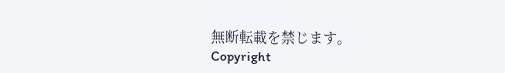無断転載を禁じます。
Copyright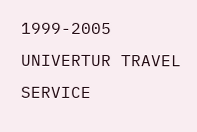1999-2005 UNIVERTUR TRAVEL SERVICE